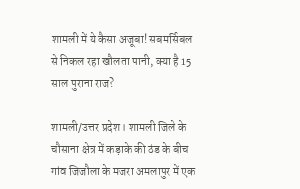शामली में ये कैसा अजूबा! सबमर्सिबल से निकल रहा खौलता पानी, क्या है 15 साल पुराना राज?

शामली/उत्तर प्रदेश। शामली जिले के चौसाना क्षेत्र में कड़ाके की ठंड के बीच गांव जिजौला के मजरा अमलापुर में एक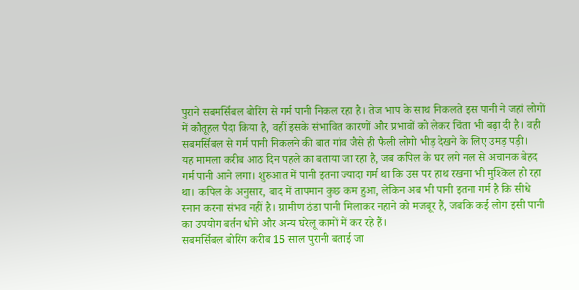पुराने सबमर्सिबल बोरिंग से गर्म पानी निकल रहा है। तेज भाप के साथ निकलते इस पानी ने जहां लोगों में कौतूहल पैदा किया है, वहीं इसके संभावित कारणों और प्रभावों को लेकर चिंता भी बढ़ा दी है। वही सबमर्सिबल से गर्म पानी निकलने की बात गांव जैसे ही फैली लोगो भीड़ देखने के लिए उमड़ पड़ी।
यह मामला करीब आठ दिन पहले का बताया जा रहा है, जब कपिल के घर लगे नल से अचानक बेहद गर्म पानी आने लगा। शुरुआत में पानी इतना ज्यादा गर्म था कि उस पर हाथ रखना भी मुश्किल हो रहा था। कपिल के अनुसार, बाद में तापमान कुछ कम हुआ, लेकिन अब भी पानी इतना गर्म है कि सीधे स्नान करना संभव नहीं है। ग्रामीण ठंडा पानी मिलाकर नहाने को मजबूर हैं, जबकि कई लोग इसी पानी का उपयोग बर्तन धोने और अन्य घरेलू कामों में कर रहे हैं।
सबमर्सिबल बोरिंग करीब 15 साल पुरानी बताई जा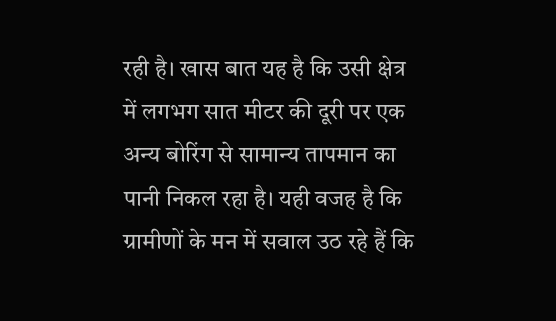रही है। खास बात यह है कि उसी क्षेत्र में लगभग सात मीटर की दूरी पर एक अन्य बोरिंग से सामान्य तापमान का पानी निकल रहा है। यही वजह है कि ग्रामीणों के मन में सवाल उठ रहे हैं कि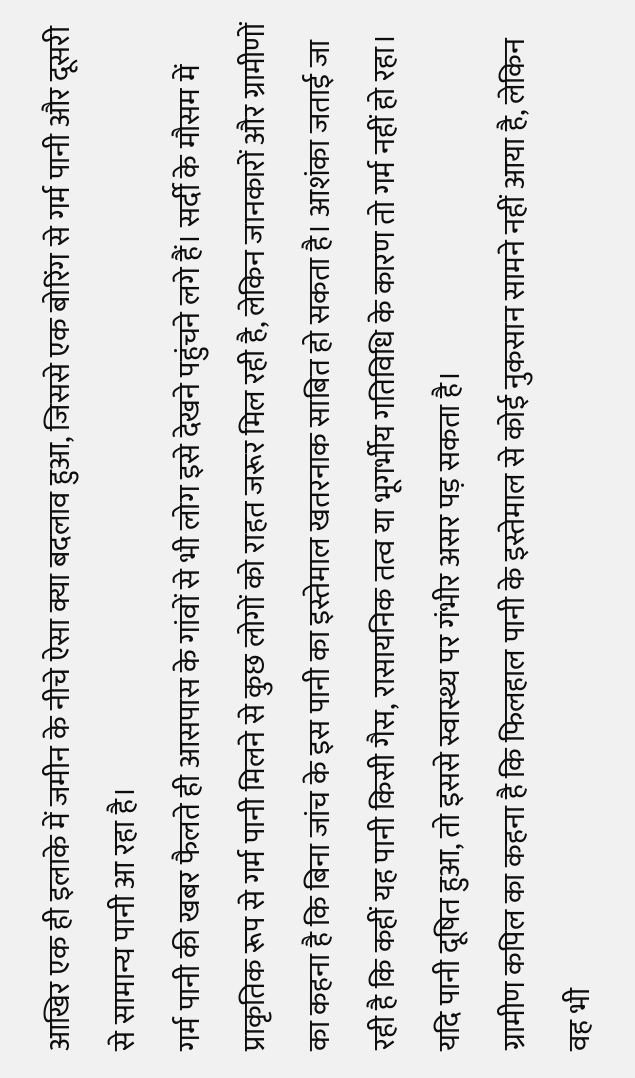आखिर एक ही इलाके में जमीन के नीचे ऐसा क्या बदलाव हुआ, जिससे एक बोरिंग से गर्म पानी और दूसरी से सामान्य पानी आ रहा है।
गर्म पानी की खबर फैलते ही आसपास के गांवों से भी लोग इसे देखने पहुंचने लगे हैं। सर्दी के मौसम में प्राकृतिक रूप से गर्म पानी मिलने से कुछ लोगों को राहत जरूर मिल रही है, लेकिन जानकारों और ग्रामीणों का कहना है कि बिना जांच के इस पानी का इस्तेमाल खतरनाक साबित हो सकता है। आशंका जताई जा रही है कि कहीं यह पानी किसी गैस, रासायनिक तत्व या भूगर्भीय गतिविधि के कारण तो गर्म नहीं हो रहा। यदि पानी दूषित हुआ, तो इससे स्वास्थ्य पर गंभीर असर पड़ सकता है।
ग्रामीण कपिल का कहना है कि फिलहाल पानी के इस्तेमाल से कोई नुकसान सामने नहीं आया है, लेकिन वह भी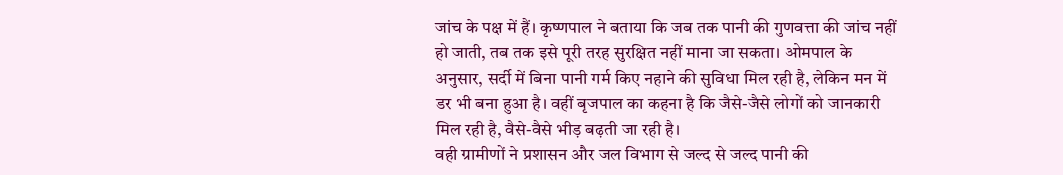जांच के पक्ष में हैं। कृष्णपाल ने बताया कि जब तक पानी की गुणवत्ता की जांच नहीं हो जाती, तब तक इसे पूरी तरह सुरक्षित नहीं माना जा सकता। ओमपाल के अनुसार, सर्दी में बिना पानी गर्म किए नहाने की सुविधा मिल रही है, लेकिन मन में डर भी बना हुआ है। वहीं बृजपाल का कहना है कि जैसे-जैसे लोगों को जानकारी मिल रही है, वैसे-वैसे भीड़ बढ़ती जा रही है।
वही ग्रामीणों ने प्रशासन और जल विभाग से जल्द से जल्द पानी की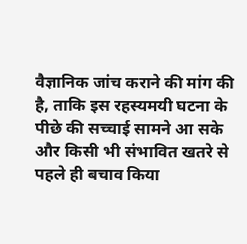वैज्ञानिक जांच कराने की मांग की है, ताकि इस रहस्यमयी घटना के पीछे की सच्चाई सामने आ सके और किसी भी संभावित खतरे से पहले ही बचाव किया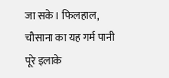जा सके। फिलहाल, चौसाना का यह गर्म पानी पूरे इलाके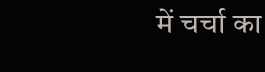में चर्चा का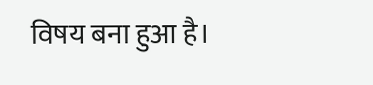विषय बना हुआ है।